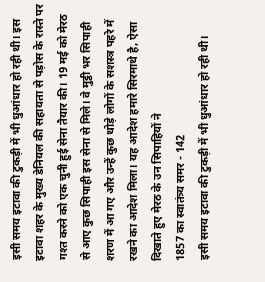इसी समय इटावा की टुकड़ी में भी धुआंधार हो रही थी। इस इटावा शहर के मुख्य डेनियल की सहायता से पड़ोस के रास्ते पर गश्त करने को एक चुनी हुई सेना तैयार की। 19 मई को मेरठ से आए कुछ सिपाही इस सेना से मिले। वे मुट्ठी भर सिपाही शरण में आ गए और उन्हें कुछ थोड़े लोगों के सशस्त्र पहरे में रखने का आदेश मिला। यह आदेश हमारे सिरमाथे है, ऐसा दिखाते हुए मेरठ के उन सिपाहियों ने
1857 का स्वातंत्र्य समर - 142
इसी समय इटावा की टुकड़ी में भी धुआंधार हो रही थी।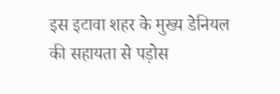इस इटावा शहर के मुख्य डेनियल की सहायता से पड़ोस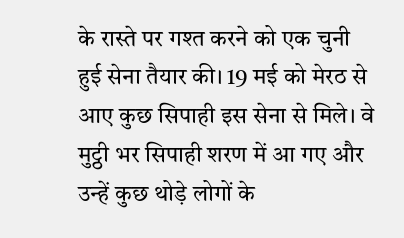के रास्ते पर गश्त करने को एक चुनी हुई सेना तैयार की। 19 मई को मेरठ से आए कुछ सिपाही इस सेना से मिले। वे मुट्ठी भर सिपाही शरण में आ गए और उन्हें कुछ थोड़े लोगों के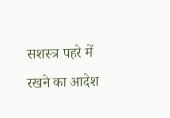सशस्त्र पहरे में रखने का आदेश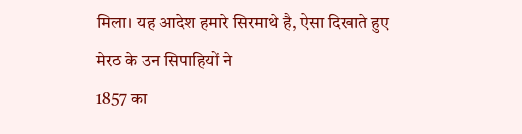मिला। यह आदेश हमारे सिरमाथे है, ऐसा दिखाते हुए मेरठ के उन सिपाहियों ने
1857 का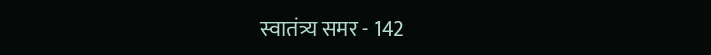स्वातंत्र्य समर - 142